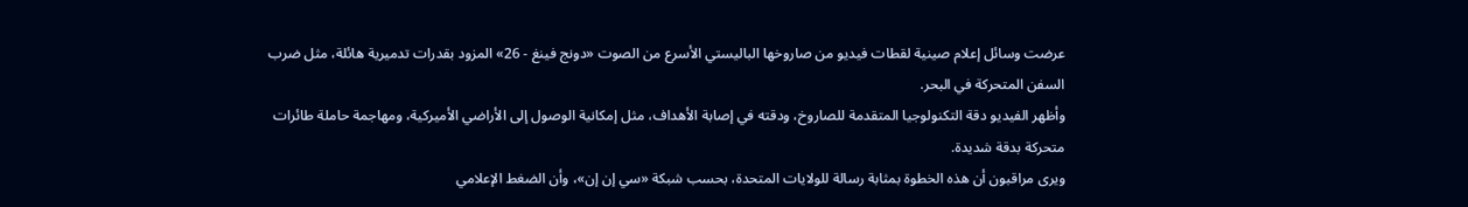عرضت وسائل إعلام صينية لقطات فيديو من صاروخها الباليستي الأسرع من الصوت «دونج فينغ - 26» المزود بقدرات تدميرية هائلة، مثل ضرب السفن المتحركة في البحر.
وأظهر الفيديو دقة التكنولوجيا المتقدمة للصاروخ، ودقته في إصابة الأهداف، مثل إمكانية الوصول إلى الأراضي الأميركية، ومهاجمة حاملة طائرات متحركة بدقة شديدة.
ويرى مراقبون أن هذه الخطوة بمثابة رسالة للولايات المتحدة، بحسب شبكة «سي إن إن»، وأن الضغط الإعلامي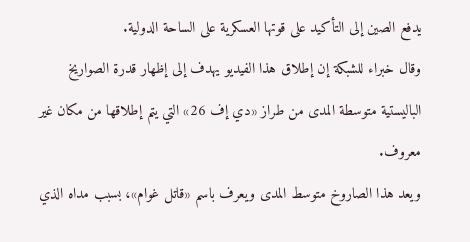يدفع الصين إلى التأكيد على قوتها العسكرية على الساحة الدولية.
وقال خبراء للشبكة إن إطلاق هذا الفيديو يهدف إلى إظهار قدرة الصواريخ الباليستية متوسطة المدى من طراز «دي إف 26» التي يتم إطلاقها من مكان غير معروف.
ويعد هذا الصاروخ متوسط المدى ويعرف باسم «قاتل غوام»، بسبب مداه الذي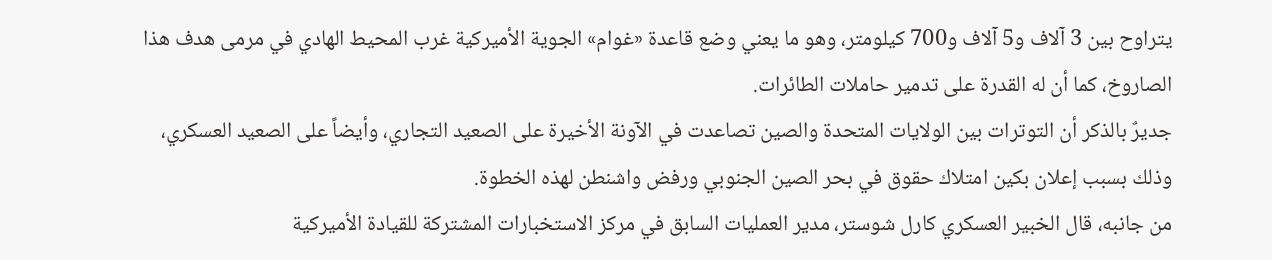يتراوح بين 3 آلاف و5 آلاف و700 كيلومتر، وهو ما يعني وضع قاعدة «غوام» الجوية الأميركية غرب المحيط الهادي في مرمى هدف هذا الصاروخ، كما أن له القدرة على تدمير حاملات الطائرات.
جديرٌ بالذكر أن التوترات بين الولايات المتحدة والصين تصاعدت في الآونة الأخيرة على الصعيد التجاري، وأيضاً على الصعيد العسكري، وذلك بسبب إعلان بكين امتلاك حقوق في بحر الصين الجنوبي ورفض واشنطن لهذه الخطوة.
من جانبه، قال الخبير العسكري كارل شوستر، مدير العمليات السابق في مركز الاستخبارات المشتركة للقيادة الأميركية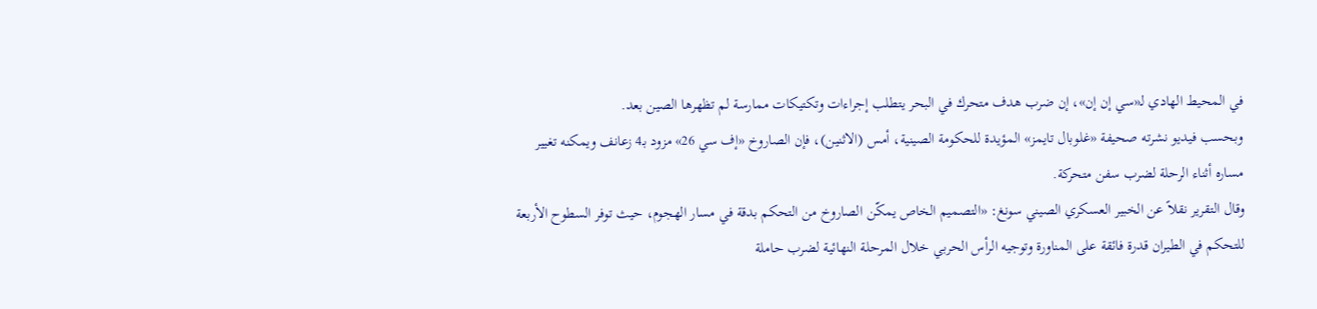في المحيط الهادي لـ«سي إن إن»، إن ضرب هدف متحرك في البحر يتطلب إجراءات وتكتيكات ممارسة لم تظهرها الصين بعد.
وبحسب فيديو نشرته صحيفة «غلوبال تايمز» المؤيدة للحكومة الصينية، أمس (الاثنين)، فإن الصاروخ «إف سي 26» مزود بـ4 زعانف ويمكنه تغيير مساره أثناء الرحلة لضرب سفن متحركة.
وقال التقرير نقلاً عن الخبير العسكري الصيني سونغ: «التصميم الخاص يمكّن الصاروخ من التحكم بدقة في مسار الهجوم، حيث توفر السطوح الأربعة للتحكم في الطيران قدرة فائقة على المناورة وتوجيه الرأس الحربي خلال المرحلة النهائية لضرب حاملة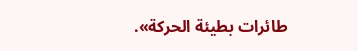طائرات بطيئة الحركة».